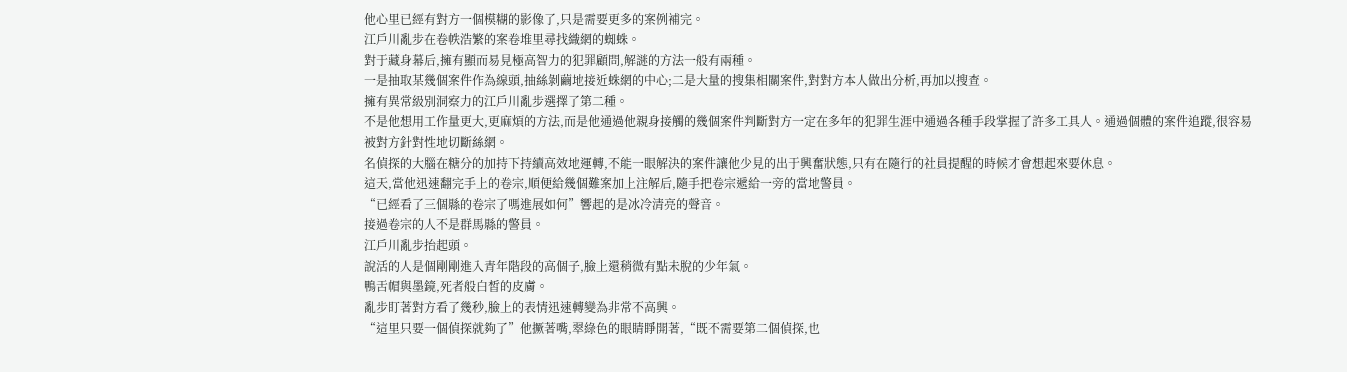他心里已經有對方一個模糊的影像了,只是需要更多的案例補完。
江戶川亂步在卷帙浩繁的案卷堆里尋找織網的蜘蛛。
對于藏身幕后,擁有顯而易見極高智力的犯罪顧問,解謎的方法一般有兩種。
一是抽取某幾個案件作為線頭,抽絲剝繭地接近蛛網的中心;二是大量的搜集相關案件,對對方本人做出分析,再加以搜查。
擁有異常級別洞察力的江戶川亂步選擇了第二種。
不是他想用工作量更大,更麻煩的方法,而是他通過他親身接觸的幾個案件判斷對方一定在多年的犯罪生涯中通過各種手段掌握了許多工具人。通過個體的案件追蹤,很容易被對方針對性地切斷絲網。
名偵探的大腦在糖分的加持下持續高效地運轉,不能一眼解決的案件讓他少見的出于興奮狀態,只有在隨行的社員提醒的時候才會想起來要休息。
這天,當他迅速翻完手上的卷宗,順便給幾個難案加上注解后,隨手把卷宗遞給一旁的當地警員。
“已經看了三個縣的卷宗了嗎進展如何”響起的是冰冷清亮的聲音。
接過卷宗的人不是群馬縣的警員。
江戶川亂步抬起頭。
說活的人是個剛剛進入青年階段的高個子,臉上還稍微有點未脫的少年氣。
鴨舌帽與墨鏡,死者般白皙的皮膚。
亂步盯著對方看了幾秒,臉上的表情迅速轉變為非常不高興。
“這里只要一個偵探就夠了”他撅著嘴,翠綠色的眼睛睜開著,“既不需要第二個偵探,也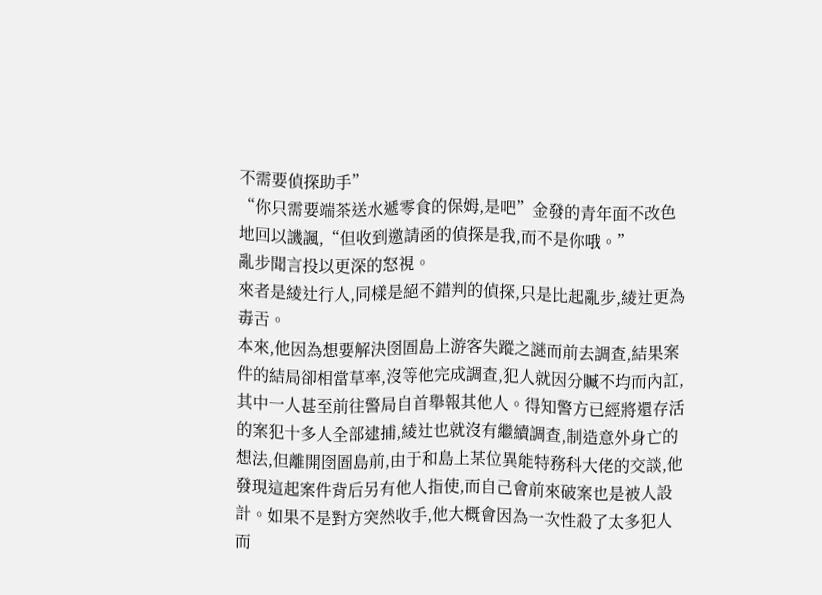不需要偵探助手”
“你只需要端茶送水遞零食的保姆,是吧”金發的青年面不改色地回以譏諷,“但收到邀請函的偵探是我,而不是你哦。”
亂步聞言投以更深的怒視。
來者是綾辻行人,同樣是絕不錯判的偵探,只是比起亂步,綾辻更為毒舌。
本來,他因為想要解決囹圄島上游客失蹤之謎而前去調查,結果案件的結局卻相當草率,沒等他完成調查,犯人就因分贓不均而內訌,其中一人甚至前往警局自首舉報其他人。得知警方已經將還存活的案犯十多人全部逮捕,綾辻也就沒有繼續調查,制造意外身亡的想法,但離開囹圄島前,由于和島上某位異能特務科大佬的交談,他發現這起案件背后另有他人指使,而自己會前來破案也是被人設計。如果不是對方突然收手,他大概會因為一次性殺了太多犯人而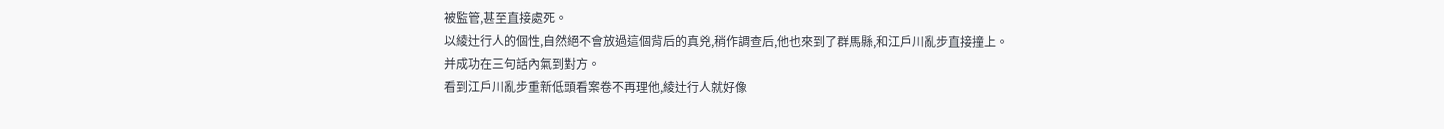被監管,甚至直接處死。
以綾辻行人的個性,自然絕不會放過這個背后的真兇,稍作調查后,他也來到了群馬縣,和江戶川亂步直接撞上。
并成功在三句話內氣到對方。
看到江戶川亂步重新低頭看案卷不再理他,綾辻行人就好像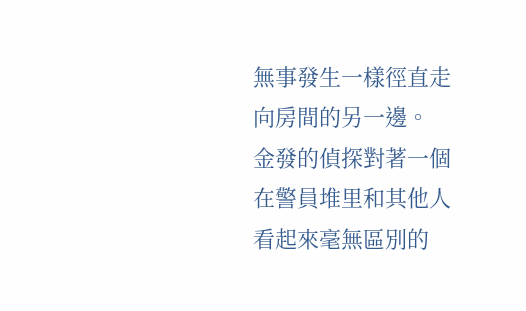無事發生一樣徑直走向房間的另一邊。
金發的偵探對著一個在警員堆里和其他人看起來毫無區別的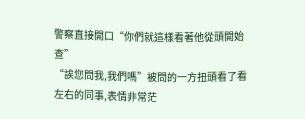警察直接開口“你們就這樣看著他從頭開始查”
“誒您問我,我們嗎”被問的一方扭頭看了看左右的同事,表情非常茫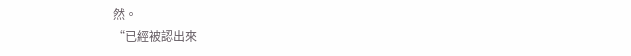然。
“已經被認出來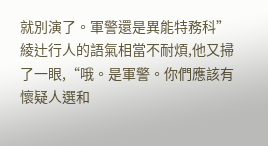就別演了。軍警還是異能特務科”綾辻行人的語氣相當不耐煩,他又掃了一眼,“哦。是軍警。你們應該有懷疑人選和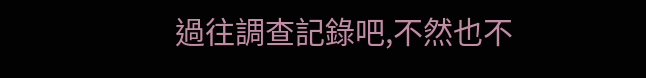過往調查記錄吧,不然也不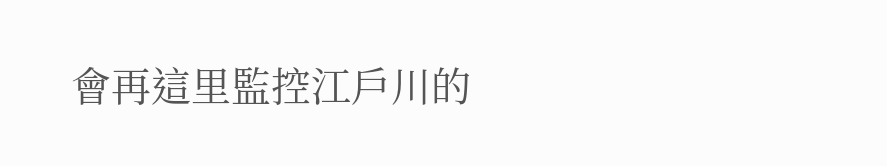會再這里監控江戶川的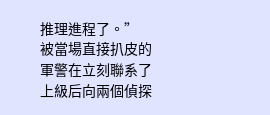推理進程了。”
被當場直接扒皮的軍警在立刻聯系了上級后向兩個偵探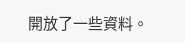開放了一些資料。